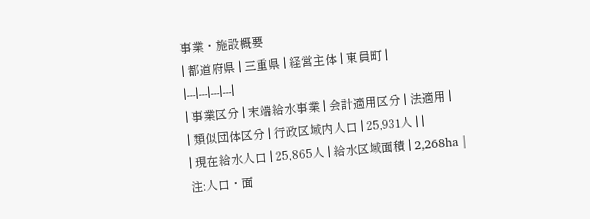事業・施設概要
| 都道府県 | 三重県 | 経営主体 | 東員町 |
|---|---|---|---|
| 事業区分 | 末端給水事業 | 会計適用区分 | 法適用 |
| 類似団体区分 | 行政区域内人口 | 25,931人 | |
| 現在給水人口 | 25,865人 | 給水区域面積 | 2,268ha |
注:人口・面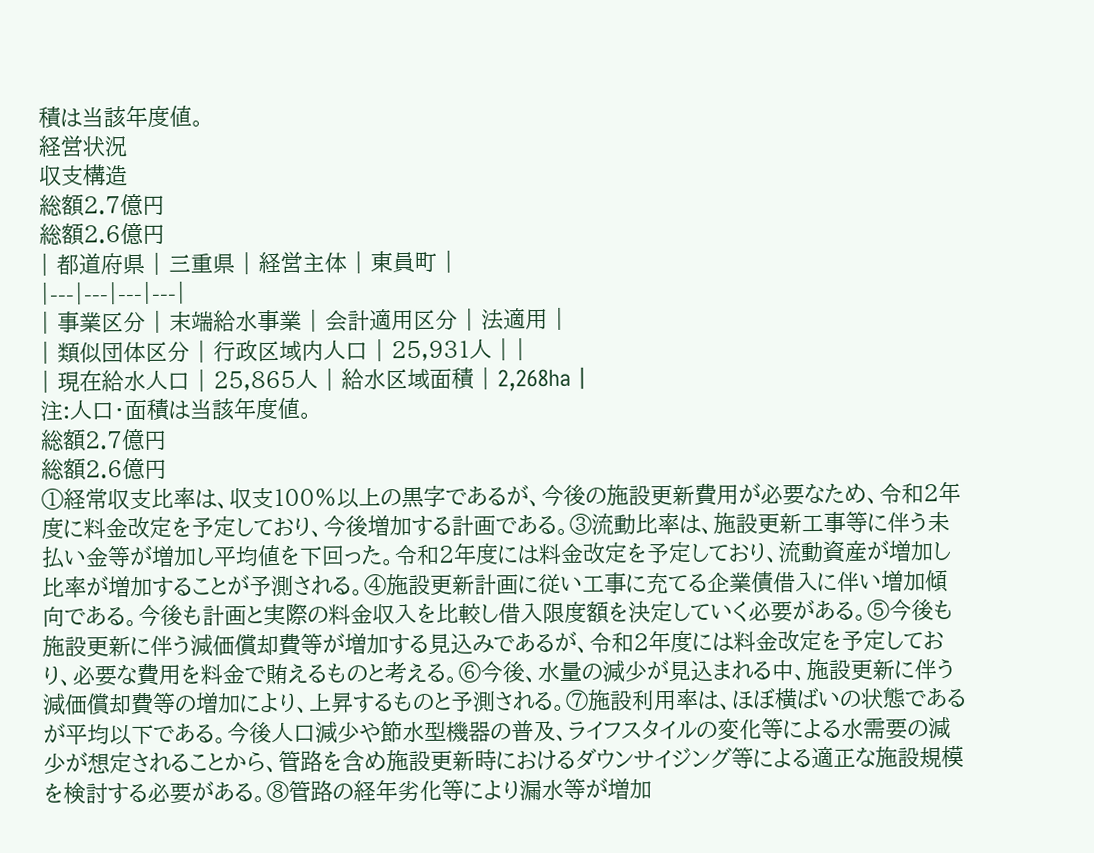積は当該年度値。
経営状況
収支構造
総額2.7億円
総額2.6億円
| 都道府県 | 三重県 | 経営主体 | 東員町 |
|---|---|---|---|
| 事業区分 | 末端給水事業 | 会計適用区分 | 法適用 |
| 類似団体区分 | 行政区域内人口 | 25,931人 | |
| 現在給水人口 | 25,865人 | 給水区域面積 | 2,268ha |
注:人口・面積は当該年度値。
総額2.7億円
総額2.6億円
①経常収支比率は、収支100%以上の黒字であるが、今後の施設更新費用が必要なため、令和2年度に料金改定を予定しており、今後増加する計画である。③流動比率は、施設更新工事等に伴う未払い金等が増加し平均値を下回った。令和2年度には料金改定を予定しており、流動資産が増加し比率が増加することが予測される。④施設更新計画に従い工事に充てる企業債借入に伴い増加傾向である。今後も計画と実際の料金収入を比較し借入限度額を決定していく必要がある。⑤今後も施設更新に伴う減価償却費等が増加する見込みであるが、令和2年度には料金改定を予定しており、必要な費用を料金で賄えるものと考える。⑥今後、水量の減少が見込まれる中、施設更新に伴う減価償却費等の増加により、上昇するものと予測される。⑦施設利用率は、ほぼ横ばいの状態であるが平均以下である。今後人口減少や節水型機器の普及、ライフスタイルの変化等による水需要の減少が想定されることから、管路を含め施設更新時におけるダウンサイジング等による適正な施設規模を検討する必要がある。⑧管路の経年劣化等により漏水等が増加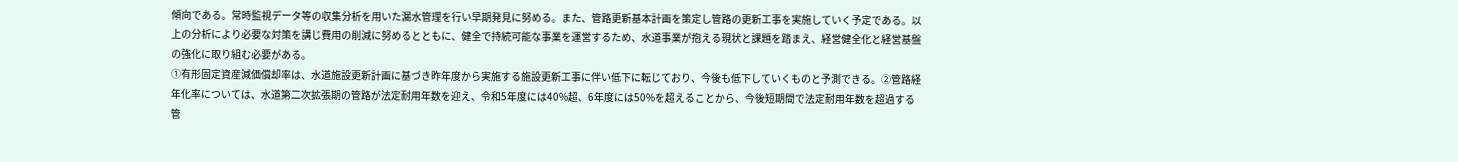傾向である。常時監視データ等の収集分析を用いた漏水管理を行い早期発見に努める。また、管路更新基本計画を策定し管路の更新工事を実施していく予定である。以上の分析により必要な対策を講じ費用の削減に努めるとともに、健全で持続可能な事業を運営するため、水道事業が抱える現状と課題を踏まえ、経営健全化と経営基盤の強化に取り組む必要がある。
①有形固定資産減価償却率は、水道施設更新計画に基づき昨年度から実施する施設更新工事に伴い低下に転じており、今後も低下していくものと予測できる。②管路経年化率については、水道第二次拡張期の管路が法定耐用年数を迎え、令和5年度には40%超、6年度には50%を超えることから、今後短期間で法定耐用年数を超過する管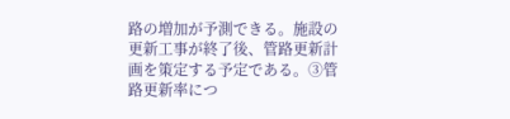路の増加が予測できる。施設の更新工事が終了後、管路更新計画を策定する予定である。③管路更新率につ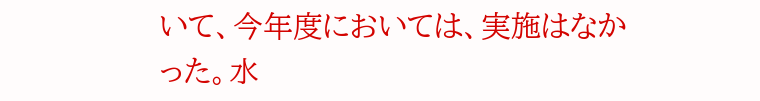いて、今年度においては、実施はなかった。水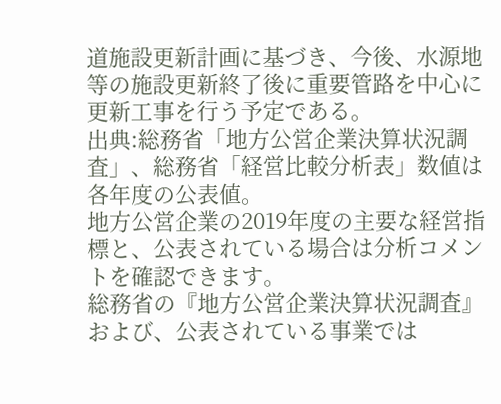道施設更新計画に基づき、今後、水源地等の施設更新終了後に重要管路を中心に更新工事を行う予定である。
出典:総務省「地方公営企業決算状況調査」、総務省「経営比較分析表」数値は各年度の公表値。
地方公営企業の2019年度の主要な経営指標と、公表されている場合は分析コメントを確認できます。
総務省の『地方公営企業決算状況調査』および、公表されている事業では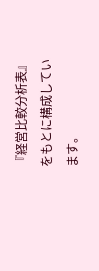『経営比較分析表』をもとに構成しています。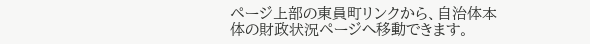ページ上部の東員町リンクから、自治体本体の財政状況ページへ移動できます。